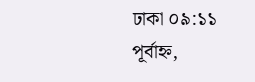ঢাকা ০৯:১১ পূর্বাহ্ন,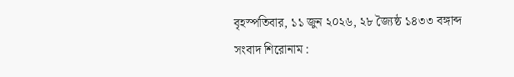বৃহস্পতিবার, ১১ জুন ২০২৬, ২৮ জ্যৈষ্ঠ ১৪৩৩ বঙ্গাব্দ
সংবাদ শিরোনাম :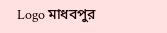Logo মাধবপুর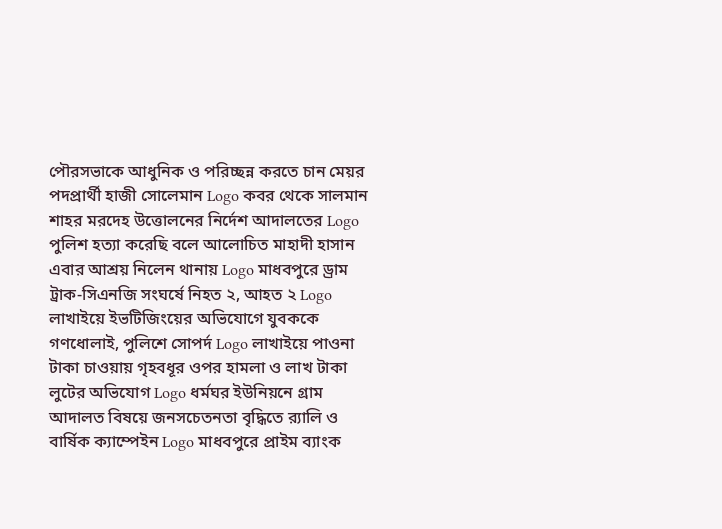পৌরসভাকে আধুনিক ও পরিচ্ছন্ন করতে চান মেয়র পদপ্রার্থী হাজী সোলেমান Logo কবর থেকে সালমান শাহর মরদেহ উত্তোলনের নির্দেশ আদালতের Logo পুলিশ হত্যা করেছি বলে আলোচিত মাহাদী হাসান এবার আশ্রয় নিলেন থানায় Logo মাধবপুরে ড্রাম ট্রাক-সিএনজি সংঘর্ষে নিহত ২, আহত ২ Logo লাখাইয়ে ইভটিজিংয়ের অভিযোগে যুবককে গণধোলাই, পুলিশে সোপর্দ Logo লাখাইয়ে পাওনা টাকা চাওয়ায় গৃহবধূর ওপর হামলা ও লাখ টাকা লুটের অভিযোগ Logo ধর্মঘর ইউনিয়নে গ্রাম আদালত বিষয়ে জনসচেতনতা বৃদ্ধিতে র‌্যালি ও বার্ষিক ক্যাম্পেইন Logo মাধবপুরে প্রাইম ব্যাংক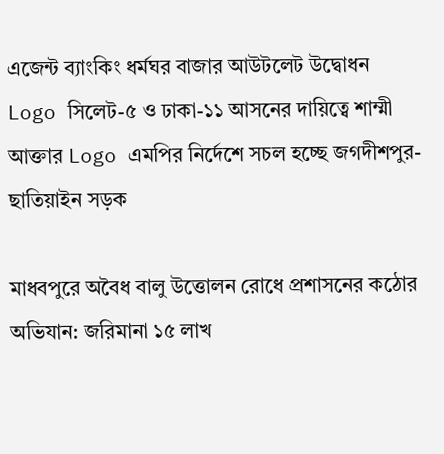এজেন্ট ব্যাংকিং ধর্মঘর বাজার আউটলেট উদ্বোধন Logo সিলেট-৫ ও ঢাকা-১১ আসনের দায়িত্বে শাম্মী আক্তার Logo এমপির নির্দেশে সচল হচ্ছে জগদীশপুর-ছাতিয়াইন সড়ক

মাধবপুরে অবৈধ বালু উত্তোলন রোধে প্রশাসনের কঠোর অভিযান: জরিমানা ১৫ লাখ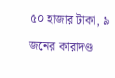৫০ হাজার টাকা, ৯ জনের কারাদণ্ড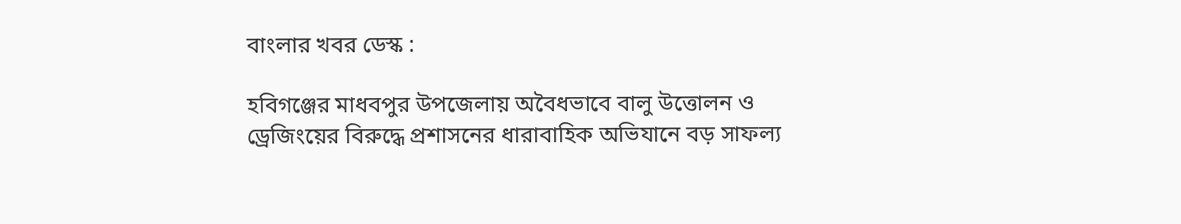বাংলার খবর ডেস্ক :

হবিগঞ্জের মাধবপুর উপজেলায় অবৈধভাবে বালু উত্তোলন ও ড্রেজিংয়ের বিরুদ্ধে প্রশাসনের ধারাবাহিক অভিযানে বড় সাফল্য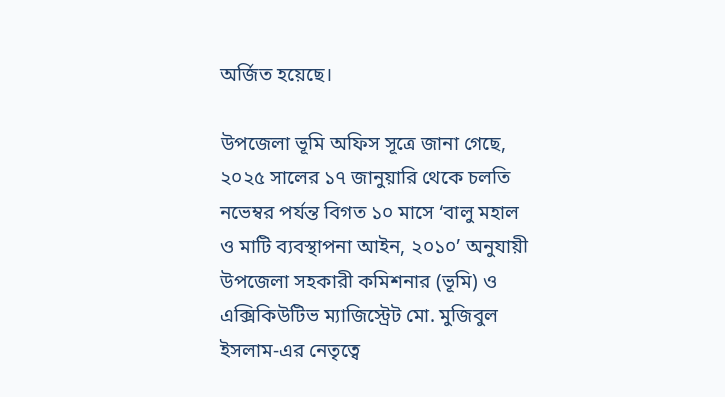অর্জিত হয়েছে।

উপজেলা ভূমি অফিস সূত্রে জানা গেছে, ২০২৫ সালের ১৭ জানুয়ারি থেকে চলতি নভেম্বর পর্যন্ত বিগত ১০ মাসে ‘বালু মহাল ও মাটি ব্যবস্থাপনা আইন, ২০১০’ অনুযায়ী উপজেলা সহকারী কমিশনার (ভূমি) ও এক্সিকিউটিভ ম্যাজিস্ট্রেট মো. মুজিবুল ইসলাম-এর নেতৃত্বে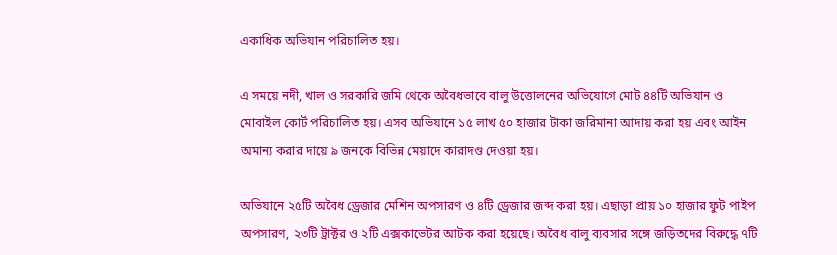একাধিক অভিযান পরিচালিত হয়।

এ সময়ে নদী, খাল ও সরকারি জমি থেকে অবৈধভাবে বালু উত্তোলনের অভিযোগে মোট ৪৪টি অভিযান ও মোবাইল কোর্ট পরিচালিত হয়। এসব অভিযানে ১৫ লাখ ৫০ হাজার টাকা জরিমানা আদায় করা হয় এবং আইন অমান্য করার দায়ে ৯ জনকে বিভিন্ন মেয়াদে কারাদণ্ড দেওয়া হয়।

অভিযানে ২৫টি অবৈধ ড্রেজার মেশিন অপসারণ ও ৪টি ড্রেজার জব্দ করা হয়। এছাড়া প্রায় ১০ হাজার ফুট পাইপ অপসারণ, ২৩টি ট্রাক্টর ও ২টি এক্সকাভেটর আটক করা হয়েছে। অবৈধ বালু ব্যবসার সঙ্গে জড়িতদের বিরুদ্ধে ৭টি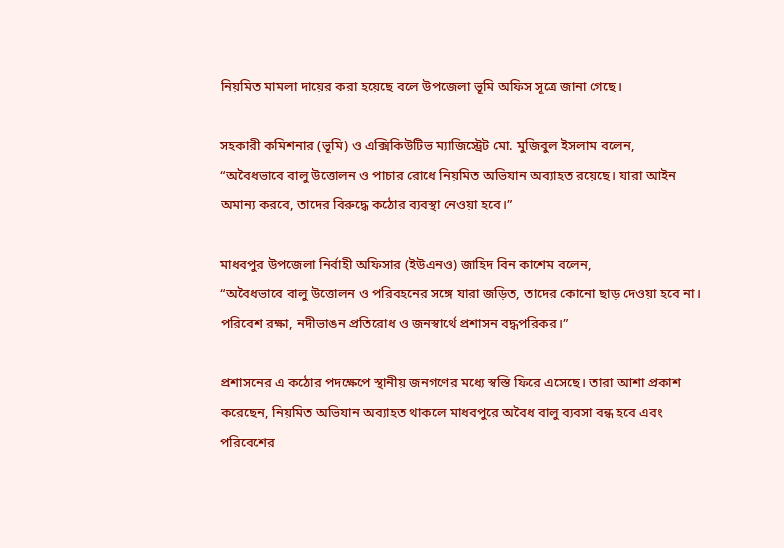নিয়মিত মামলা দায়ের করা হয়েছে বলে উপজেলা ভূমি অফিস সূত্রে জানা গেছে।

সহকারী কমিশনার (ভূমি) ও এক্সিকিউটিভ ম্যাজিস্ট্রেট মো. মুজিবুল ইসলাম বলেন,
“অবৈধভাবে বালু উত্তোলন ও পাচার রোধে নিয়মিত অভিযান অব্যাহত রয়েছে। যারা আইন অমান্য করবে, তাদের বিরুদ্ধে কঠোর ব্যবস্থা নেওয়া হবে।”

মাধবপুর উপজেলা নির্বাহী অফিসার (ইউএনও) জাহিদ বিন কাশেম বলেন,
“অবৈধভাবে বালু উত্তোলন ও পরিবহনের সঙ্গে যারা জড়িত, তাদের কোনো ছাড় দেওয়া হবে না। পরিবেশ রক্ষা, নদীভাঙন প্রতিরোধ ও জনস্বার্থে প্রশাসন বদ্ধপরিকর।”

প্রশাসনের এ কঠোর পদক্ষেপে স্থানীয় জনগণের মধ্যে স্বস্তি ফিরে এসেছে। তারা আশা প্রকাশ করেছেন, নিয়মিত অভিযান অব্যাহত থাকলে মাধবপুরে অবৈধ বালু ব্যবসা বন্ধ হবে এবং পরিবেশের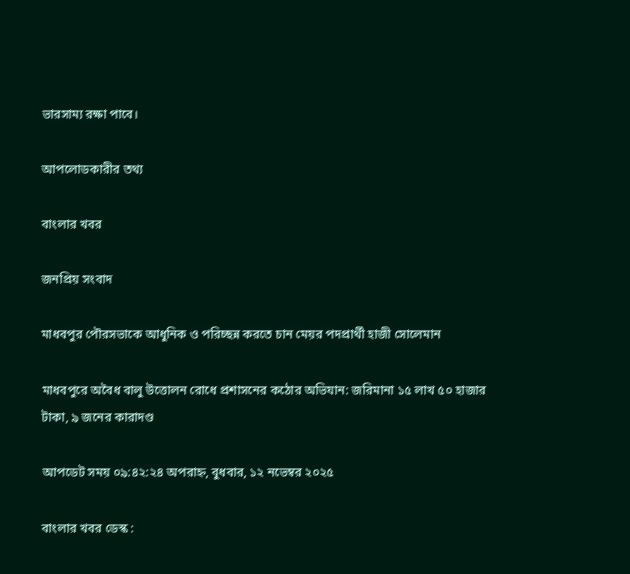ভারসাম্য রক্ষা পাবে।

আপলোডকারীর তথ্য

বাংলার খবর

জনপ্রিয় সংবাদ

মাধবপুর পৌরসভাকে আধুনিক ও পরিচ্ছন্ন করতে চান মেয়র পদপ্রার্থী হাজী সোলেমান

মাধবপুরে অবৈধ বালু উত্তোলন রোধে প্রশাসনের কঠোর অভিযান: জরিমানা ১৫ লাখ ৫০ হাজার টাকা, ৯ জনের কারাদণ্ড

আপডেট সময় ০৯:৪২:২৪ অপরাহ্ন, বুধবার, ১২ নভেম্বর ২০২৫

বাংলার খবর ডেস্ক :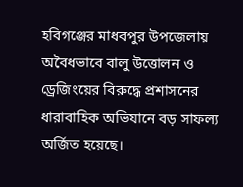হবিগঞ্জের মাধবপুর উপজেলায় অবৈধভাবে বালু উত্তোলন ও ড্রেজিংয়ের বিরুদ্ধে প্রশাসনের ধারাবাহিক অভিযানে বড় সাফল্য অর্জিত হয়েছে।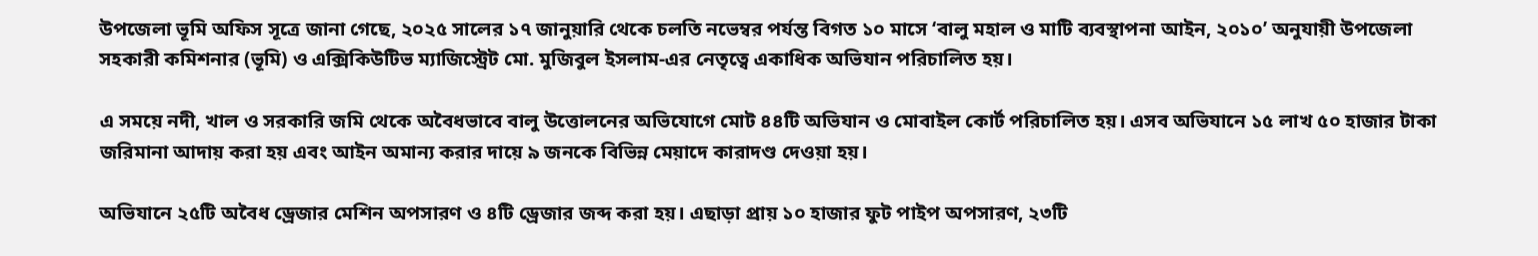উপজেলা ভূমি অফিস সূত্রে জানা গেছে, ২০২৫ সালের ১৭ জানুয়ারি থেকে চলতি নভেম্বর পর্যন্ত বিগত ১০ মাসে ‘বালু মহাল ও মাটি ব্যবস্থাপনা আইন, ২০১০’ অনুযায়ী উপজেলা সহকারী কমিশনার (ভূমি) ও এক্সিকিউটিভ ম্যাজিস্ট্রেট মো. মুজিবুল ইসলাম-এর নেতৃত্বে একাধিক অভিযান পরিচালিত হয়।

এ সময়ে নদী, খাল ও সরকারি জমি থেকে অবৈধভাবে বালু উত্তোলনের অভিযোগে মোট ৪৪টি অভিযান ও মোবাইল কোর্ট পরিচালিত হয়। এসব অভিযানে ১৫ লাখ ৫০ হাজার টাকা জরিমানা আদায় করা হয় এবং আইন অমান্য করার দায়ে ৯ জনকে বিভিন্ন মেয়াদে কারাদণ্ড দেওয়া হয়।

অভিযানে ২৫টি অবৈধ ড্রেজার মেশিন অপসারণ ও ৪টি ড্রেজার জব্দ করা হয়। এছাড়া প্রায় ১০ হাজার ফুট পাইপ অপসারণ, ২৩টি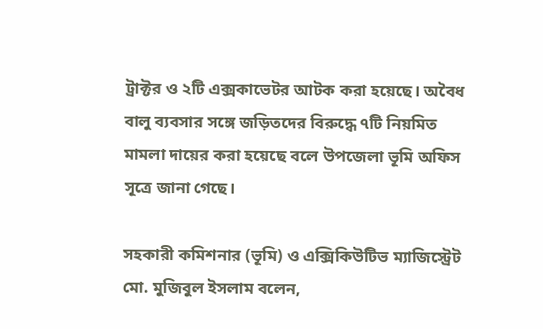ট্রাক্টর ও ২টি এক্সকাভেটর আটক করা হয়েছে। অবৈধ বালু ব্যবসার সঙ্গে জড়িতদের বিরুদ্ধে ৭টি নিয়মিত মামলা দায়ের করা হয়েছে বলে উপজেলা ভূমি অফিস সূত্রে জানা গেছে।

সহকারী কমিশনার (ভূমি) ও এক্সিকিউটিভ ম্যাজিস্ট্রেট মো. মুজিবুল ইসলাম বলেন,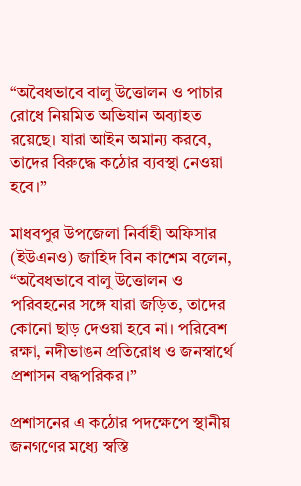“অবৈধভাবে বালু উত্তোলন ও পাচার রোধে নিয়মিত অভিযান অব্যাহত রয়েছে। যারা আইন অমান্য করবে, তাদের বিরুদ্ধে কঠোর ব্যবস্থা নেওয়া হবে।”

মাধবপুর উপজেলা নির্বাহী অফিসার (ইউএনও) জাহিদ বিন কাশেম বলেন,
“অবৈধভাবে বালু উত্তোলন ও পরিবহনের সঙ্গে যারা জড়িত, তাদের কোনো ছাড় দেওয়া হবে না। পরিবেশ রক্ষা, নদীভাঙন প্রতিরোধ ও জনস্বার্থে প্রশাসন বদ্ধপরিকর।”

প্রশাসনের এ কঠোর পদক্ষেপে স্থানীয় জনগণের মধ্যে স্বস্তি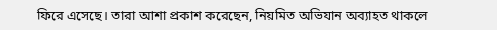ফিরে এসেছে। তারা আশা প্রকাশ করেছেন, নিয়মিত অভিযান অব্যাহত থাকলে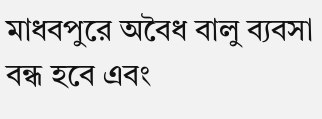মাধবপুরে অবৈধ বালু ব্যবসা বন্ধ হবে এবং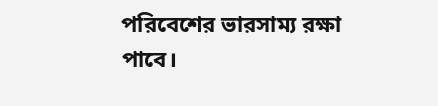পরিবেশের ভারসাম্য রক্ষা পাবে।